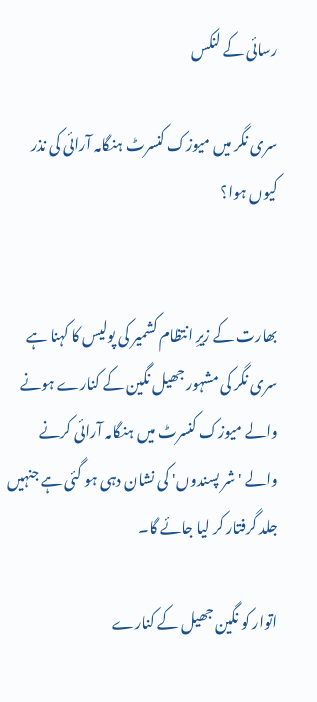رسائی کے لنکس

سری نگر میں میوزک کنسرٹ ہنگامہ آرائی کی نذر کیوں ہوا؟


بھارت کے زیرِ انتظام کشمیر کی پولیس کا کہنا ہے سری نگر کی مشہور جھیل نگین کے کنارے ہونے والے میوزک کنسرٹ میں ہنگامہ آرائی کرنے والے 'شر پسندوں' کی نشان دہی ہو گئی ہے جنہیں جلد گرفتار کر لیا جائے گا۔

اتوار کو نگین جھیل کے کنارے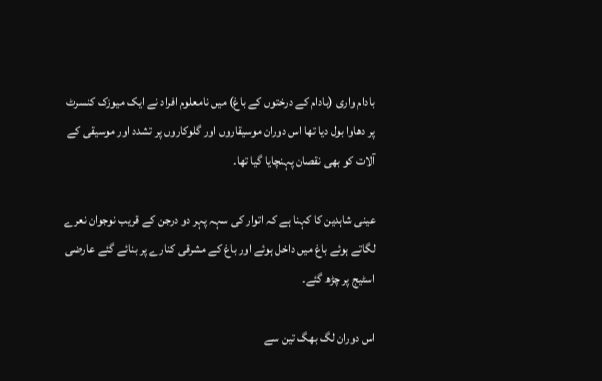بادام واری (بادام کے درختوں کے باغ) میں نامعلوم افراد نے ایک میوزک کنسرٹ پر دھاوا بول دیا تھا اس دوران موسیقاروں اور گلوکاروں پر تشدد اور موسیقی کے آلات کو بھی نقصان پہنچایا گیا تھا۔

عینی شاہدین کا کہنا ہے کہ اتوار کی سہہ پہر دو درجن کے قریب نوجوان نعرے لگاتے ہوئے باغ میں داخل ہوئے اور باغ کے مشرقی کنارے پر بنائے گئے عارضی اسٹیج پر چڑھ گئے۔

اس دوران لگ بھگ تین سے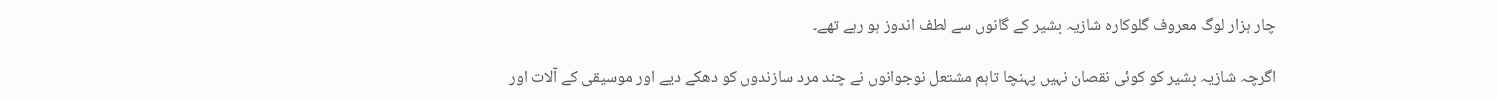چار ہزار لوگ معروف گلوکارہ شازیہ بشیر کے گانوں سے لطف اندوز ہو رہے تھے۔

اگرچہ شازیہ بشیر کو کوئی نقصان نہیں پہنچا تاہم مشتعل نوجوانوں نے چند مرد سازندوں کو دھکے دیے اور موسیقی کے آلات اور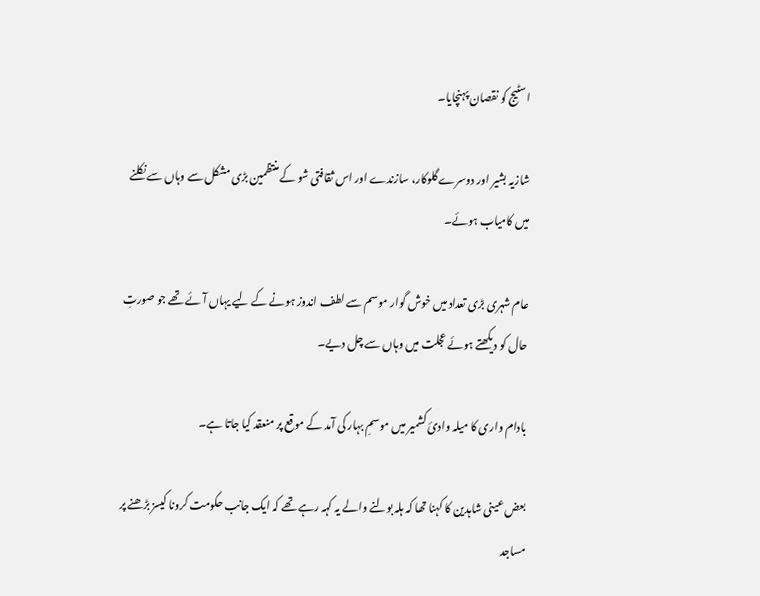اسٹیج کو نقصان پہنچایا۔

شازیہ بشیر اور دوسرے گلوکار، سازندے اور اس ثقافتی شو کے منتظمین بڑی مشکل سے وہاں سے نکلنے میں کامیاب ہوئے۔

عام شہری بڑی تعداد میں خوش گوار موسم سے لطف اندوز ہونے کے لیے یہاں آئے تھے جو صورتِ حال کو دیکھتے ہوئے عجلت میں وہاں سے چل دیے۔

بادام واری کا میلہ وادیٔ کشمیر میں موسمِ بہار کی آمد کے موقع پر منعقد کیا جاتا ہے۔

بعض عینی شاہدین کا کہنا تھا کہ ہلہ بولنے والے یہ کہہ رہے تھے کہ ایک جانب حکومت کرونا کیسز بڑھنے پر مساجد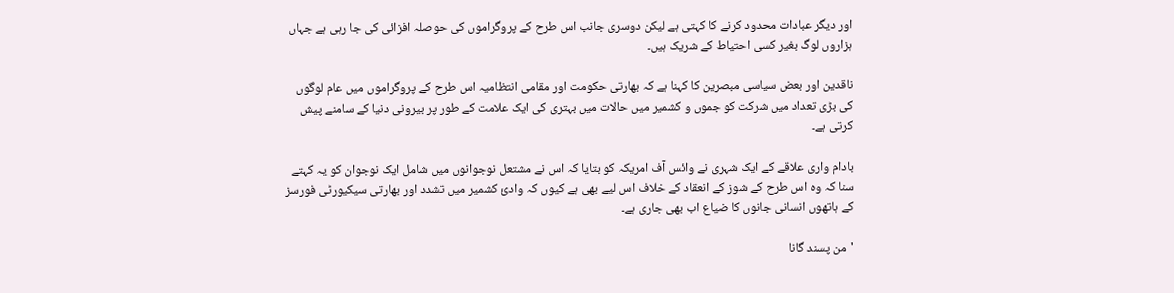اور دیگر عبادات محدود کرنے کا کہتی ہے لیکن دوسری جانب اس طرح کے پروگراموں کی حوصلہ افزائی کی جا رہی ہے جہاں ہزاروں لوگ بغیر کسی احتیاط کے شریک ہیں۔

ناقدین اور بعض سیاسی مبصرین کا کہنا ہے کہ بھارتی حکومت اور مقامی انتظامیہ اس طرح کے پروگراموں میں عام لوگوں کی بڑی تعداد میں شرکت کو جموں و کشمیر میں حالات میں بہتری کی ایک علامت کے طور پر بیرونی دنیا کے سامنے پیش کرتی ہے۔

بادام واری علاقے کے ایک شہری نے وائس آف امریکہ کو بتایا کہ اس ‌نے مشتعل نوجوانوں میں شامل ایک نوجوان کو یہ کہتے سنا کہ وہ اس طرح کے شوز کے انعقاد کے خلاف اس لیے بھی ہے کیو‌ں کہ وادیٔ کشمیر میں تشدد اور بھارتی سیکیورٹی فورسز کے ہاتھوں انسانی جانوں کا ضیاع اب بھی جاری ہے۔

'من پسند گانا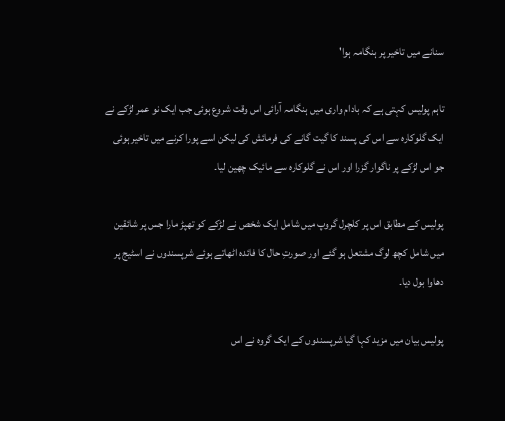سنانے میں تاخیر پر ہنگامہ ہوا'

تاہم پولیس کہتی ہے کہ بادام واری میں ہنگامہ آرائی اس وقت شروع ہوئی جب ایک نو عمر لڑکے ‌نے ایک گلوکارہ سے اس کی پسند کا گیت گانے کی فرمائش کی لیکن اسے پورا کرنے میں تاخیر ہوئی جو اس لڑکے پر ناگوار گزرا اور اس نے گلوکارہ سے مائیک چھین لیا۔

پولیس کے مطابق اس پر کلچرل گروپ میں شامل ایک شخص نے لڑکے کو تھپڑ مارا جس پر شائقین میں شامل کچھ لوگ مشتعل ہو گئے اور صورتِ حال کا فائدہ اٹھاتے ہوئے شرپسندوں نے اسٹیج پر دھاوا بول دیا۔

پولیس بیان میں مزید کہا گیا شرپسندوں کے ایک گروہ نے اس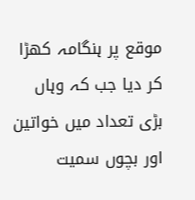موقع پر ہنگامہ کھڑا کر دیا جب کہ وہاں بڑی تعداد میں خواتین اور بچوں سمیت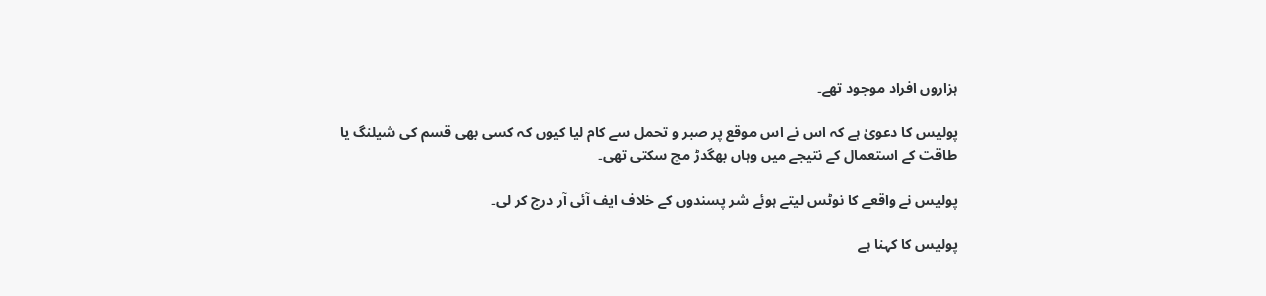ہزاروں افراد موجود تھے۔

پولیس کا دعویٰ ہے کہ اس نے اس موقع پر صبر و تحمل سے کام لیا کیوں کہ کسی بھی قسم کی شیلنگ یا طاقت کے استعمال کے نتیجے میں وہاں بھگدڑ مچ سکتی تھی۔

پولیس نے واقعے کا نوٹس لیتے ہوئے شر پسندوں کے خلاف ایف آئی آر درج کر لی۔

پولیس کا کہنا ہے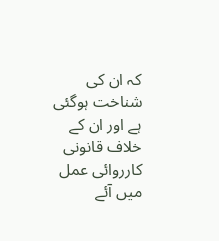کہ ان کی شناخت ہوگئی ہے اور ان کے خلاف قانونی کارروائی عمل میں آئے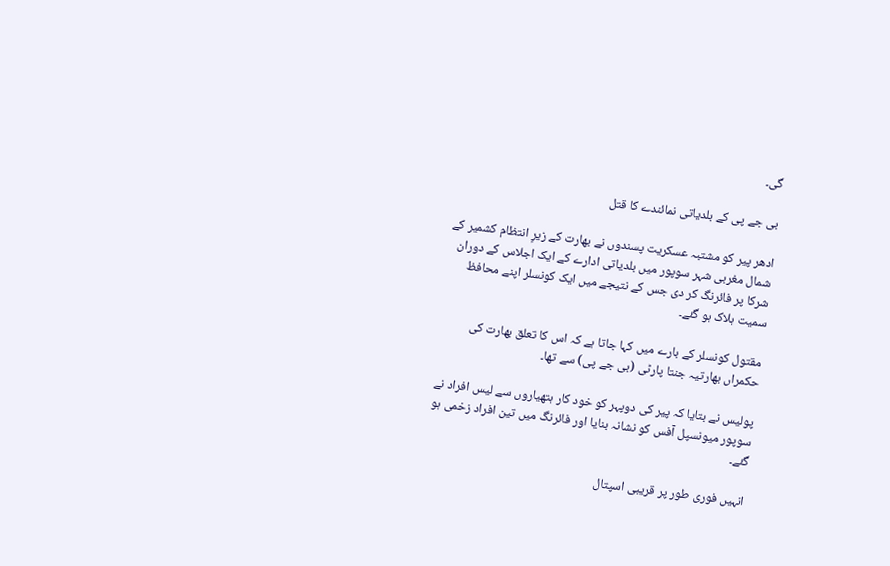گی۔

بی جے پی کے بلدیاتی نمائندے کا قتل

ادھر پیر کو مشتبہ عسکریت پسندو‌ں نے بھارت کے زیرِ انتظام کشمیر کے شمال مغربی شہر سوپور میں بلدیاتی ادارے کے ایک اجلاس کے دوران شرکا پر فائرنگ کر دی جس کے نتیجے میں ایک کونسلر اپنے محافظ سمیت ہلاک ہو گئے۔

مقتول کونسلر کے بارے میں کہا جاتا ہے کہ اس کا تعلق بھارت کی حکمراں بھارتیہ جنتا پارٹی (بی جے پی) سے تھا۔

پولیس نے بتایا کہ پیر کی دوپہر کو خود کار ہتھیاروں سے لیس افراد نے سوپور میونسپل آفس کو نشانہ بنایا اور فائرنگ میں تین افراد زخمی ہو گئے۔

انہیں فوری طور پر قریبی اسپتال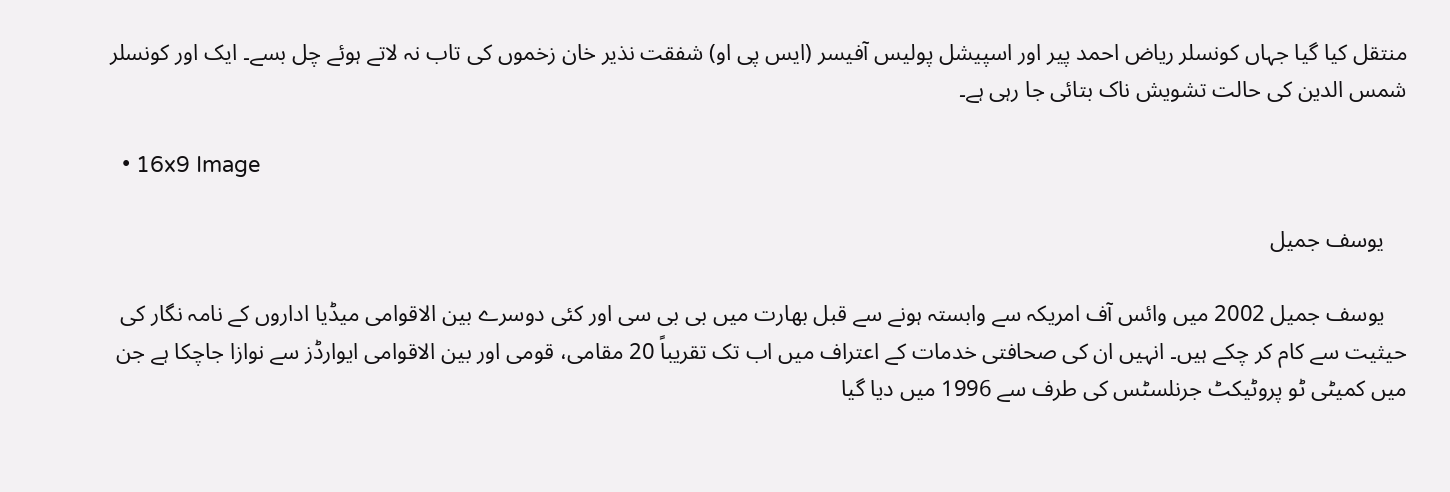منتقل کیا گیا جہاں کونسلر ریاض احمد پیر اور اسپیشل پولیس آفیسر (ایس پی او) شفقت نذیر خان زخموں کی تاب نہ لاتے ہوئے چل بسے۔ ایک اور کونسلر شمس الدین کی حالت تشویش ناک بتائی جا رہی ہے۔

  • 16x9 Image

    یوسف جمیل

    یوسف جمیل 2002 میں وائس آف امریکہ سے وابستہ ہونے سے قبل بھارت میں بی بی سی اور کئی دوسرے بین الاقوامی میڈیا اداروں کے نامہ نگار کی حیثیت سے کام کر چکے ہیں۔ انہیں ان کی صحافتی خدمات کے اعتراف میں اب تک تقریباً 20 مقامی، قومی اور بین الاقوامی ایوارڈز سے نوازا جاچکا ہے جن میں کمیٹی ٹو پروٹیکٹ جرنلسٹس کی طرف سے 1996 میں دیا گیا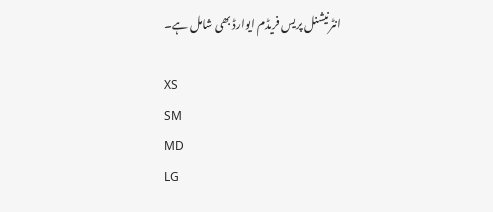انٹرنیشنل پریس فریڈم ایوارڈ بھی شامل ہے۔

XS
SM
MD
LG